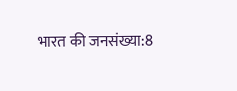भारत की जनसंख्या:8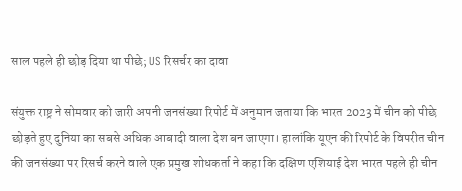साल पहले ही छोड़ दिया था पीछे; US रिसर्चर का दावा

संयुक्त राष्ट्र ने सोमवार को जारी अपनी जनसंख्या रिपोर्ट में अनुमान जताया कि भारत 2023 में चीन को पीछे छोड़ते हुए दुनिया का सबसे अधिक आबादी वाला देश बन जाएगा। हालांकि यूएन की रिपोर्ट के विपरीत चीन की जनसंख्या पर रिसर्च करने वाले एक प्रमुख शोधकर्ता ने कहा कि दक्षिण एशियाई देश भारत पहले ही चीन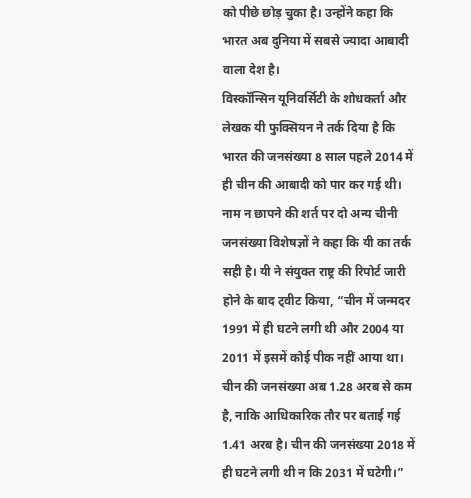को पीछे छोड़ चुका है। उन्होंने कहा कि भारत अब दुनिया में सबसे ज्यादा आबादी वाला देश है।
विस्कॉन्सिन यूनिवर्सिटी के शोधकर्ता और लेखक यी फुक्सियन ने तर्क दिया है कि भारत की जनसंख्या 8 साल पहले 2014 में ही चीन की आबादी को पार कर गई थी। नाम न छापने की शर्त पर दो अन्य चीनी जनसंख्या विशेषज्ञों ने कहा कि यी का तर्क सही है। यी ने संयुक्त राष्ट्र की रिपोर्ट जारी होने के बाद ट्वीट किया, “चीन में जन्मदर 1991 में ही घटने लगी थी और 2004 या 2011 में इसमें कोई पीक नहीं आया था। चीन की जनसंख्या अब 1.28 अरब से कम है, नाकि आधिकारिक तौर पर बताई गई 1.41 अरब है। चीन की जनसंख्या 2018 में ही घटने लगी थी न कि 2031 में घटेगी।”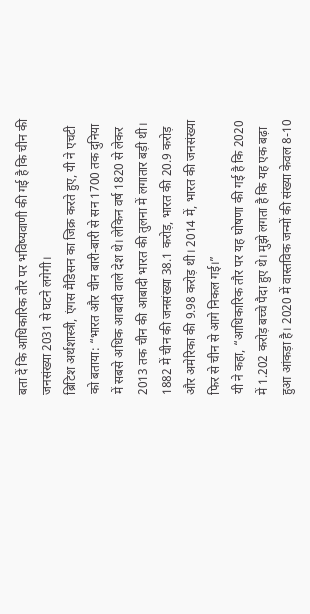बता दें कि आधिकारिक तौर पर भविष्यवाणी की गई है कि चीन की जनसंख्या 2031 से घटने लगेगी।
ब्रिटिश अर्थशास्त्री, एंगस मैडिसन का जिक्र करते हुए, यी ने एचटी को बताया: “भारत और चीन बारी-बारी से सन 1700 तक दुनिया में सबसे अधिक आबादी वाले देश थे। लेकिन वर्ष 1820 से लेकर 2013 तक चीन की आबादी भारत की तुलना में लगातार बड़ी थी। 1882 में चीन की जनसंख्या 38.1 करोड़, भारत की 20.9 करोड़ और अमेरिका की 9.98 करोड़ थी। 2014 में, भारत की जनसंख्या फिर से चीन से आगे निकल गई।”
यी ने कहा, “आधिकारिक तौर पर यह घोषणा की गई है कि 2020 में 1.202 करोड़ बच्चे पैदा हुए थे। मुझे लगता है कि यह एक बढ़ा हुआ आंकड़ा है। 2020 में वास्तविक जन्मों की संख्या केवल 8-10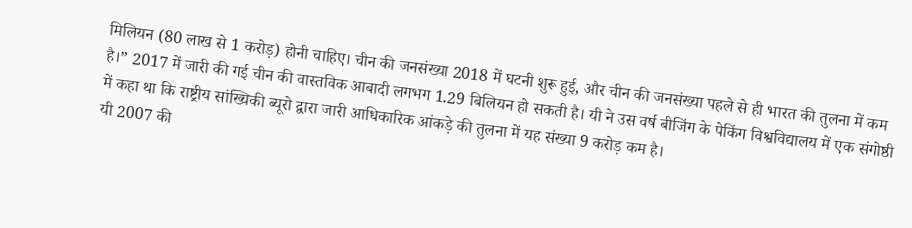मिलियन (80 लाख से 1 करोड़) होनी चाहिए। चीन की जनसंख्या 2018 में घटनी शुरू हुई, और चीन की जनसंख्या पहले से ही भारत की तुलना में कम है।” 2017 में जारी की गई चीन की वास्तविक आबादी लगभग 1.29 बिलियन हो सकती है। यी ने उस वर्ष बीजिंग के पेकिंग विश्वविद्यालय में एक संगोष्ठी में कहा था कि राष्ट्रीय सांख्यिकी ब्यूरो द्वारा जारी आधिकारिक आंकड़े की तुलना में यह संख्या 9 करोड़ कम है।
यी 2007 की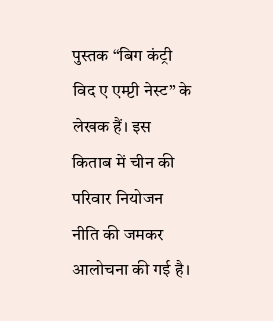पुस्तक “बिग कंट्री विद ए एम्प्टी नेस्ट” के लेखक हैं। इस किताब में चीन की परिवार नियोजन नीति की जमकर आलोचना की गई है।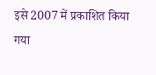इसे 2007 में प्रकाशित किया गया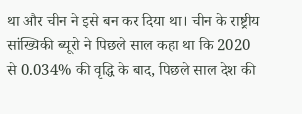था और चीन ने इसे बन कर दिया था। चीन के राष्ट्रीय सांख्यिकी ब्यूरो ने पिछले साल कहा था कि 2020 से 0.034% की वृद्धि के बाद, पिछले साल देश की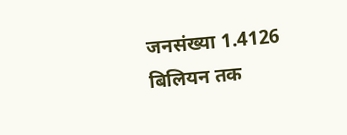जनसंख्या 1.4126 बिलियन तक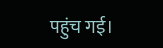पहुंच गई।